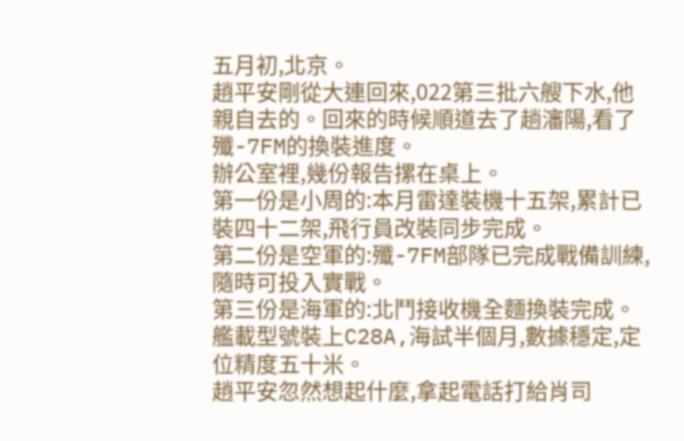五月初,北京。
趙平安剛從大連回來,022第三批六艘下水,他親自去的。回來的時候順道去了趟瀋陽,看了殲-7FM的換裝進度。
辦公室裡,幾份報告摞在桌上。
第一份是小周的:本月雷達裝機十五架,累計已裝四十二架,飛行員改裝同步完成。
第二份是空軍的:殲-7FM部隊已完成戰備訓練,隨時可投入實戰。
第三份是海軍的:北鬥接收機全麵換裝完成。
艦載型號裝上C28A,海試半個月,數據穩定,定位精度五十米。
趙平安忽然想起什麼,拿起電話打給肖司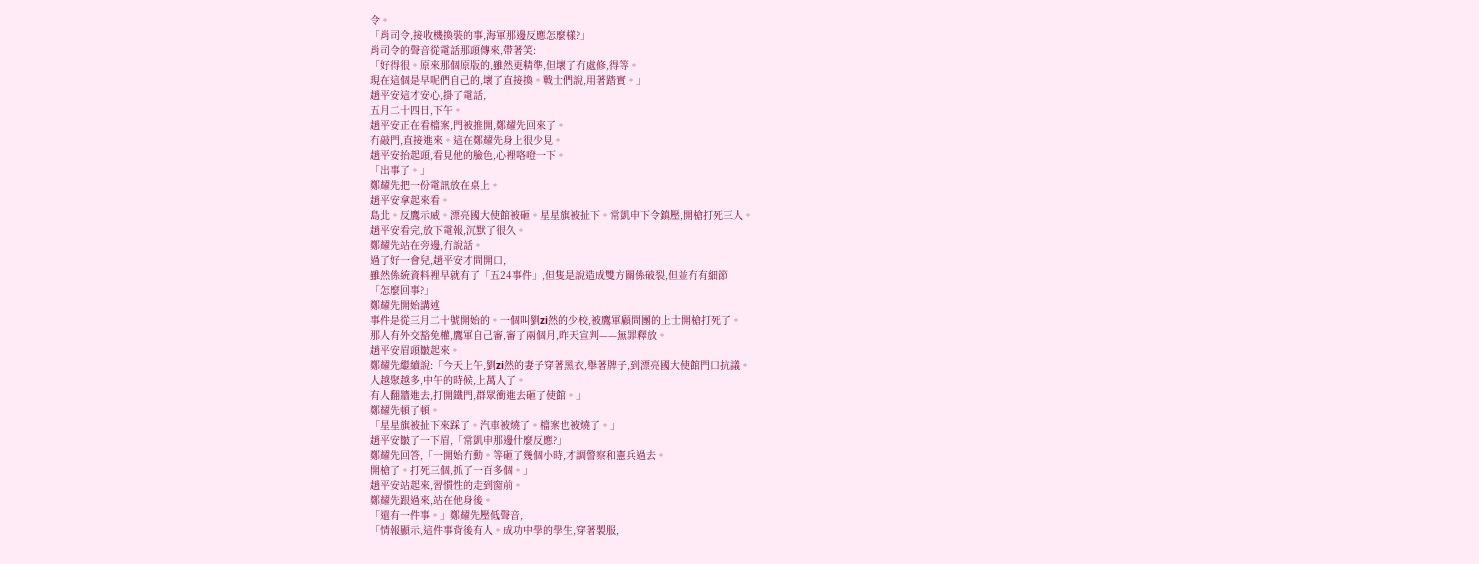令。
「肖司令,接收機換裝的事,海軍那邊反應怎麼樣?」
肖司令的聲音從電話那頭傳來,帶著笑:
「好得很。原來那個原版的,雖然更精準,但壞了冇處修,得等。
現在這個是早呢們自己的,壞了直接換。戰士們說,用著踏實。」
趙平安這才安心,掛了電話,
五月二十四日,下午。
趙平安正在看檔案,門被推開,鄭耀先回來了。
冇敲門,直接進來。這在鄭耀先身上很少見。
趙平安抬起頭,看見他的臉色,心裡咯噔一下。
「出事了。」
鄭耀先把一份電訊放在桌上。
趙平安拿起來看。
島北。反鷹示威。漂亮國大使館被砸。星星旗被扯下。常凱申下令鎮壓,開槍打死三人。
趙平安看完,放下電報,沉默了很久。
鄭耀先站在旁邊,冇說話。
過了好一會兒,趙平安才問開口,
雖然係統資料裡早就有了「五24事件」,但隻是說造成雙方關係破裂,但並冇有細節
「怎麼回事?」
鄭耀先開始講述
事件是從三月二十號開始的。一個叫劉zi然的少校,被鷹軍顧問團的上士開槍打死了。
那人有外交豁免權,鷹軍自己審,審了兩個月,昨天宣判——無罪釋放。
趙平安眉頭皺起來。
鄭耀先繼續說:「今天上午,劉zi然的妻子穿著黑衣,舉著牌子,到漂亮國大使館門口抗議。
人越聚越多,中午的時候,上萬人了。
有人翻牆進去,打開鐵門,群眾衝進去砸了使館。」
鄭耀先頓了頓。
「星星旗被扯下來踩了。汽車被燒了。檔案也被燒了。」
趙平安皺了一下眉,「常凱申那邊什麼反應?」
鄭耀先回答,「一開始冇動。等砸了幾個小時,才調警察和憲兵過去。
開槍了。打死三個,抓了一百多個。」
趙平安站起來,習慣性的走到窗前。
鄭耀先跟過來,站在他身後。
「還有一件事。」鄭耀先壓低聲音,
「情報顯示,這件事背後有人。成功中學的學生,穿著製服,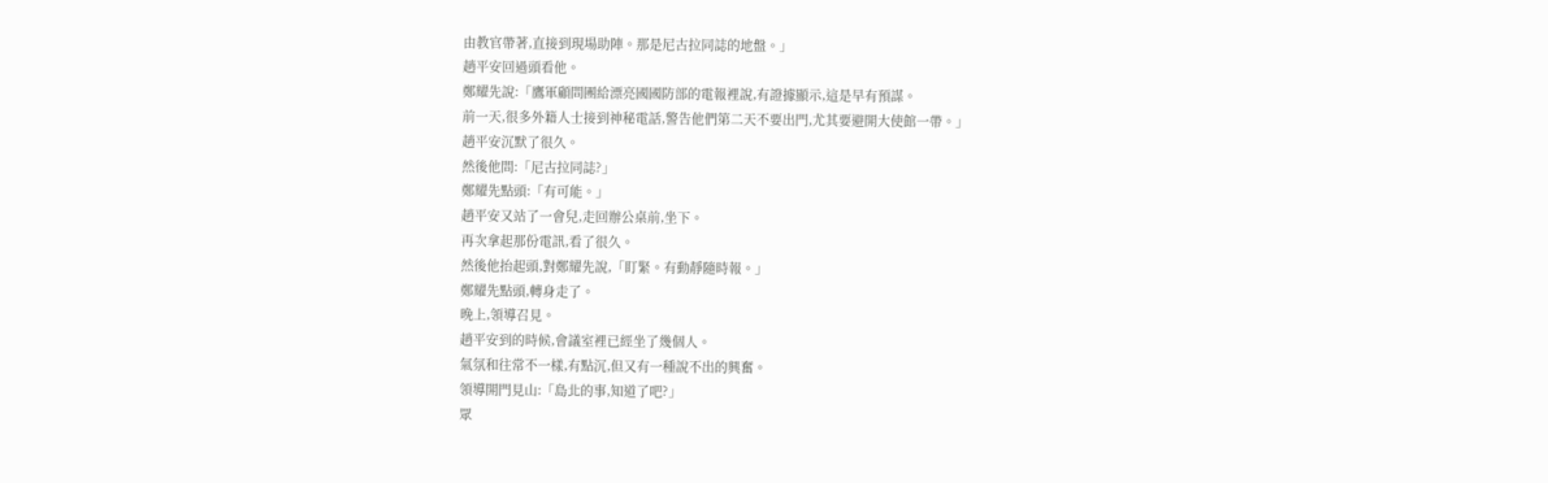由教官帶著,直接到現場助陣。那是尼古拉同誌的地盤。」
趙平安回過頭看他。
鄭耀先說:「鷹軍顧問團給漂亮國國防部的電報裡說,有證據顯示,這是早有預謀。
前一天,很多外籍人士接到神秘電話,警告他們第二天不要出門,尤其要避開大使館一帶。」
趙平安沉默了很久。
然後他問:「尼古拉同誌?」
鄭耀先點頭:「有可能。」
趙平安又站了一會兒,走回辦公桌前,坐下。
再次拿起那份電訊,看了很久。
然後他抬起頭,對鄭耀先說,「盯緊。有動靜隨時報。」
鄭耀先點頭,轉身走了。
晚上,領導召見。
趙平安到的時候,會議室裡已經坐了幾個人。
氣氛和往常不一樣,有點沉,但又有一種說不出的興奮。
領導開門見山:「島北的事,知道了吧?」
眾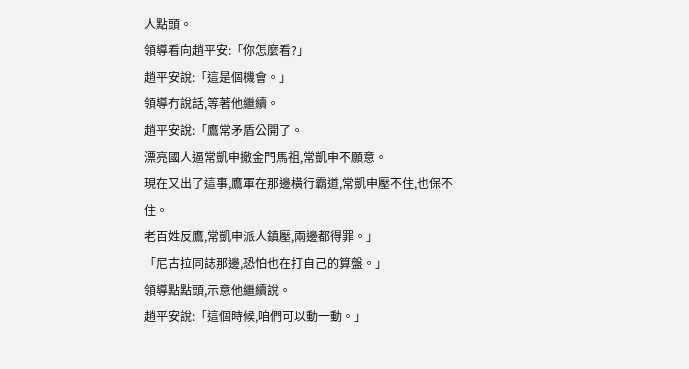人點頭。
領導看向趙平安:「你怎麼看?」
趙平安說:「這是個機會。」
領導冇說話,等著他繼續。
趙平安說:「鷹常矛盾公開了。
漂亮國人逼常凱申撤金門馬祖,常凱申不願意。
現在又出了這事,鷹軍在那邊橫行霸道,常凱申壓不住,也保不住。
老百姓反鷹,常凱申派人鎮壓,兩邊都得罪。」
「尼古拉同誌那邊,恐怕也在打自己的算盤。」
領導點點頭,示意他繼續說。
趙平安說:「這個時候,咱們可以動一動。」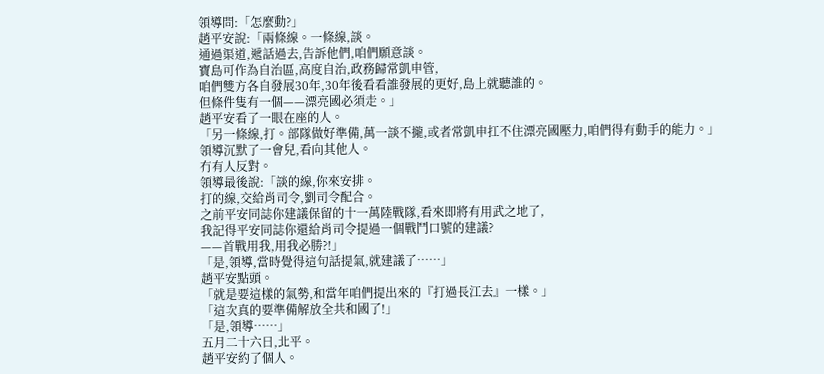領導問:「怎麼動?」
趙平安說:「兩條線。一條線,談。
通過渠道,遞話過去,告訴他們,咱們願意談。
寶島可作為自治區,高度自治,政務歸常凱申管,
咱們雙方各自發展30年,30年後看看誰發展的更好,島上就聽誰的。
但條件隻有一個——漂亮國必須走。」
趙平安看了一眼在座的人。
「另一條線,打。部隊做好準備,萬一談不攏,或者常凱申扛不住漂亮國壓力,咱們得有動手的能力。」
領導沉默了一會兒,看向其他人。
冇有人反對。
領導最後說:「談的線,你來安排。
打的線,交給肖司令,劉司令配合。
之前平安同誌你建議保留的十一萬陸戰隊,看來即將有用武之地了,
我記得平安同誌你還給肖司令提過一個戰鬥口號的建議?
——首戰用我,用我必勝?!」
「是,領導,當時覺得這句話提氣,就建議了……」
趙平安點頭。
「就是要這樣的氣勢,和當年咱們提出來的『打過長江去』一樣。」
「這次真的要準備解放全共和國了!」
「是,領導……」
五月二十六日,北平。
趙平安約了個人。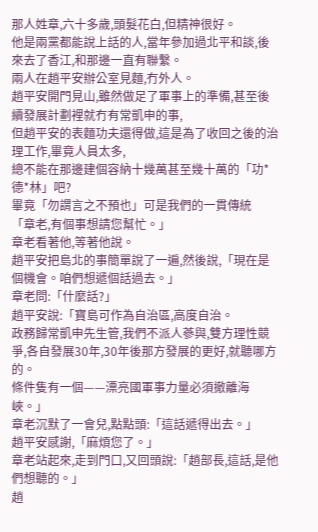那人姓章,六十多歲,頭髮花白,但精神很好。
他是兩黨都能說上話的人,當年參加過北平和談,後來去了香江,和那邊一直有聯繫。
兩人在趙平安辦公室見麵,冇外人。
趙平安開門見山,雖然做足了軍事上的準備,甚至後續發展計劃裡就冇有常凱申的事,
但趙平安的表麵功夫還得做,這是為了收回之後的治理工作,畢竟人員太多,
總不能在那邊建個容納十幾萬甚至幾十萬的「功*德*林」吧?
畢竟「勿謂言之不預也」可是我們的一貫傳統
「章老,有個事想請您幫忙。」
章老看著他,等著他說。
趙平安把島北的事簡單說了一遍,然後說,「現在是個機會。咱們想遞個話過去。」
章老問:「什麼話?」
趙平安說:「寶島可作為自治區,高度自治。
政務歸常凱申先生管,我們不派人蔘與,雙方理性競爭,各自發展30年,30年後那方發展的更好,就聽哪方的。
條件隻有一個——漂亮國軍事力量必須撤離海峽。」
章老沉默了一會兒,點點頭:「這話遞得出去。」
趙平安感謝,「麻煩您了。」
章老站起來,走到門口,又回頭說:「趙部長,這話,是他們想聽的。」
趙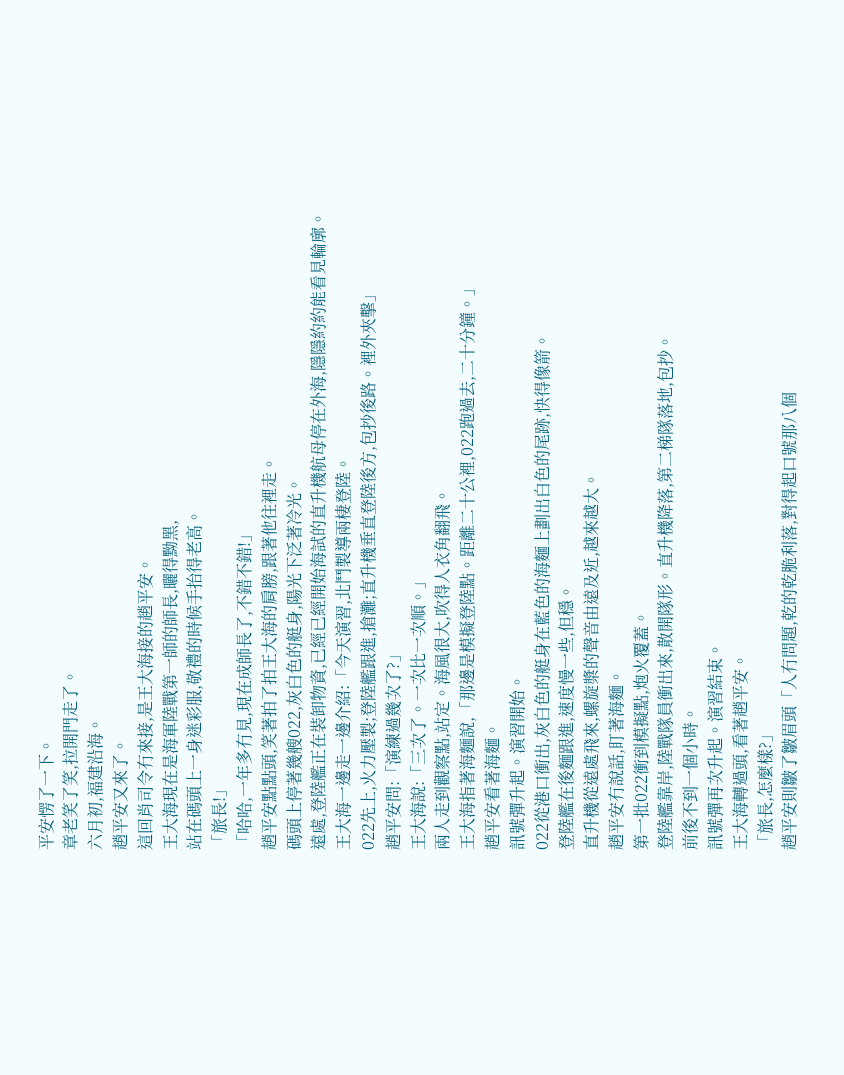平安愣了一下。
章老笑了笑,拉開門走了。
六月初,福建沿海。
趙平安又來了。
這回肖司令冇來接,是王大海接的趙平安。
王大海現在是海軍陸戰第一師的師長,曬得黝黑,
站在碼頭上一身迷彩服,敬禮的時候手抬得老高。
「旅長!」
「哈哈,一年多冇見,現在成師長了,不錯不錯!」
趙平安點點頭,笑著拍了拍王大海的肩膀,跟著他往裡走。
碼頭上停著幾艘022,灰白色的艇身,陽光下泛著冷光。
遠處,登陸艦正在裝卸物資,已經已經開始海試的直升機航母停在外海,隱隱約約能看見輪廓。
王大海一邊走一邊介紹:「今天演習,北鬥製導兩棲登陸。
022先上,火力壓製;登陸艦跟進,搶灘;直升機垂直登陸後方,包抄後路。裡外夾擊」
趙平安問:「演練過幾次了?」
王大海說:「三次了。一次比一次順。」
兩人走到觀察點,站定。海風很大,吹得人衣角翻飛。
王大海指著海麵說,「那邊是模擬登陸點。距離二十公裡,022跑過去,二十分鐘。」
趙平安看著海麵。
訊號彈升起。演習開始。
022從港口衝出,灰白色的艇身在藍色的海麵上劃出白色的尾跡,快得像箭。
登陸艦在後麵跟進,速度慢一些,但穩。
直升機從遠處飛來,螺旋槳的聲音由遠及近,越來越大。
趙平安冇說話,盯著海麵。
第一批022衝到模擬點,炮火覆蓋。
登陸艦靠岸,陸戰隊員衝出來,散開隊形。直升機降落,第二梯隊落地,包抄。
前後不到一個小時。
訊號彈再次升起。演習結束。
王大海轉過頭,看著趙平安。
「旅長,怎麼樣?」
趙平安則皺了皺眉頭「人冇問題,乾的乾脆利落,對得起口號那八個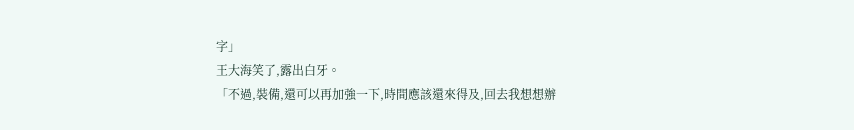字」
王大海笑了,露出白牙。
「不過,裝備,還可以再加強一下,時間應該還來得及,回去我想想辦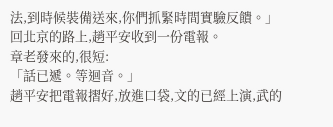法,到時候裝備送來,你們抓緊時間實驗反饋。」
回北京的路上,趙平安收到一份電報。
章老發來的,很短:
「話已遞。等迴音。」
趙平安把電報摺好,放進口袋,文的已經上演,武的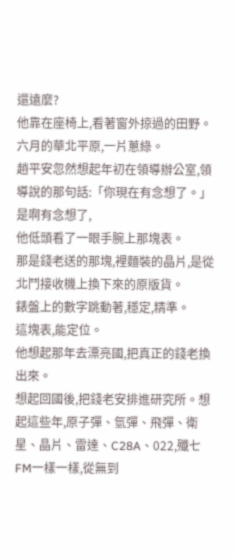還遠麼?
他靠在座椅上,看著窗外掠過的田野。
六月的華北平原,一片蔥綠。
趙平安忽然想起年初在領導辦公室,領導說的那句話:「你現在有念想了。」
是啊有念想了,
他低頭看了一眼手腕上那塊表。
那是錢老送的那塊,裡麵裝的晶片,是從北鬥接收機上換下來的原版貨。
錶盤上的數字跳動著,穩定,精準。
這塊表,能定位。
他想起那年去漂亮國,把真正的錢老換出來。
想起回國後,把錢老安排進研究所。想起這些年,原子彈、氫彈、飛彈、衛星、晶片、雷達、C28A、022,殲七FM一樣一樣,從無到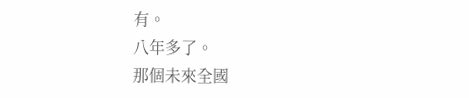有。
八年多了。
那個未來全國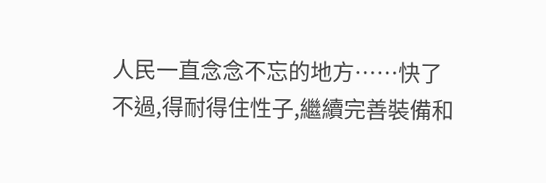人民一直念念不忘的地方……快了
不過,得耐得住性子,繼續完善裝備和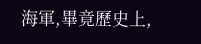海軍,畢竟歷史上,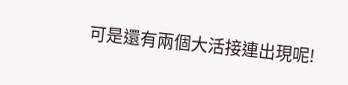可是還有兩個大活接連出現呢!